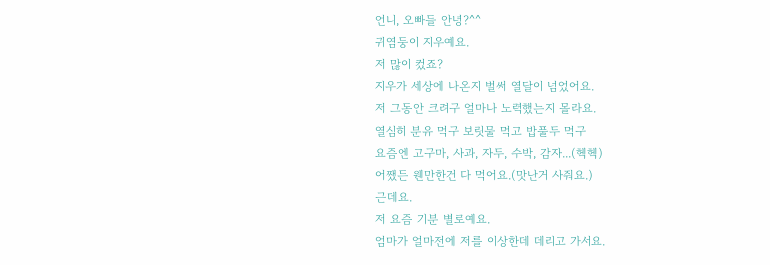언니, 오빠들 안녕?^^
귀염둥이 지우예요.
저 많이 컸죠?
지우가 세상에 나온지 벌써 열달이 넘었어요.
저 그동안 크려구 얼마나 노력했는지 몰라요.
열심히 분유 먹구 보릿물 먹고 밥풀두 먹구
요즘엔 고구마, 사과, 자두, 수박, 감자...(헥헥)
어쨌든 웬만한건 다 먹어요.(맛난거 사줘요.)
근데요.
저 요즘 기분 별로예요.
엄마가 얼마전에 저를 이상한데 데리고 가서요.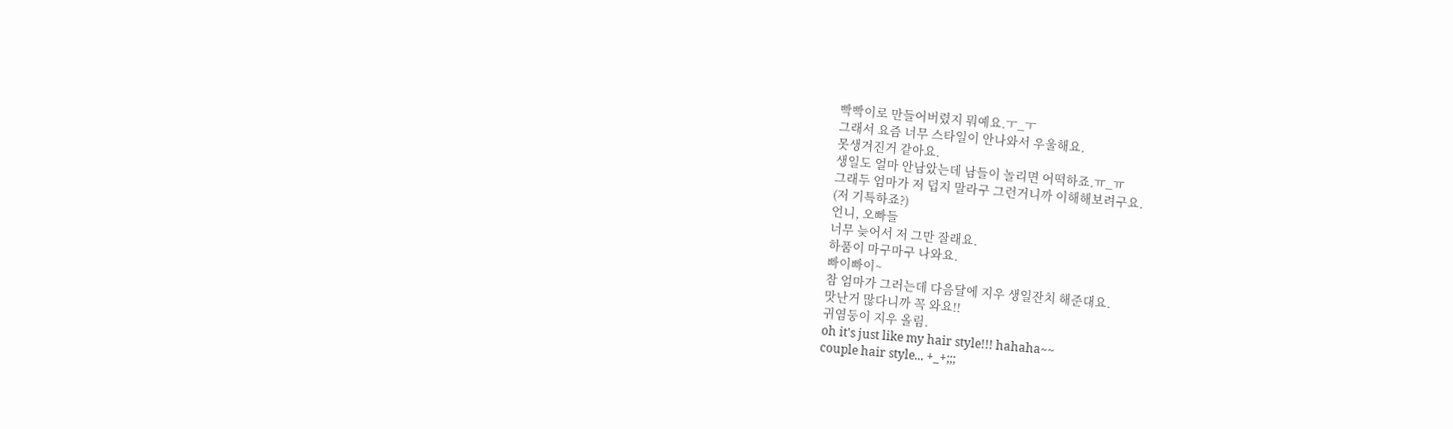빡빡이로 만들어버렸지 뭐예요.ㅜ_ㅜ
그래서 요즘 너무 스타일이 안나와서 우울해요.
못생겨진거 같아요.
생일도 얼마 안남았는데 남들이 놀리면 어떡하죠.ㅠ_ㅠ
그래두 엄마가 저 덥지 말라구 그런거니까 이해해보려구요.
(저 기특하죠?)
언니, 오빠들
너무 늦어서 저 그만 잘래요.
하품이 마구마구 나와요.
빠이빠이~
참 엄마가 그러는데 다음달에 지우 생일잔치 해준대요.
맛난거 많다니까 꼭 와요!!
귀염둥이 지우 올림.
oh it's just like my hair style!!! hahaha~~
couple hair style... +_+;;;